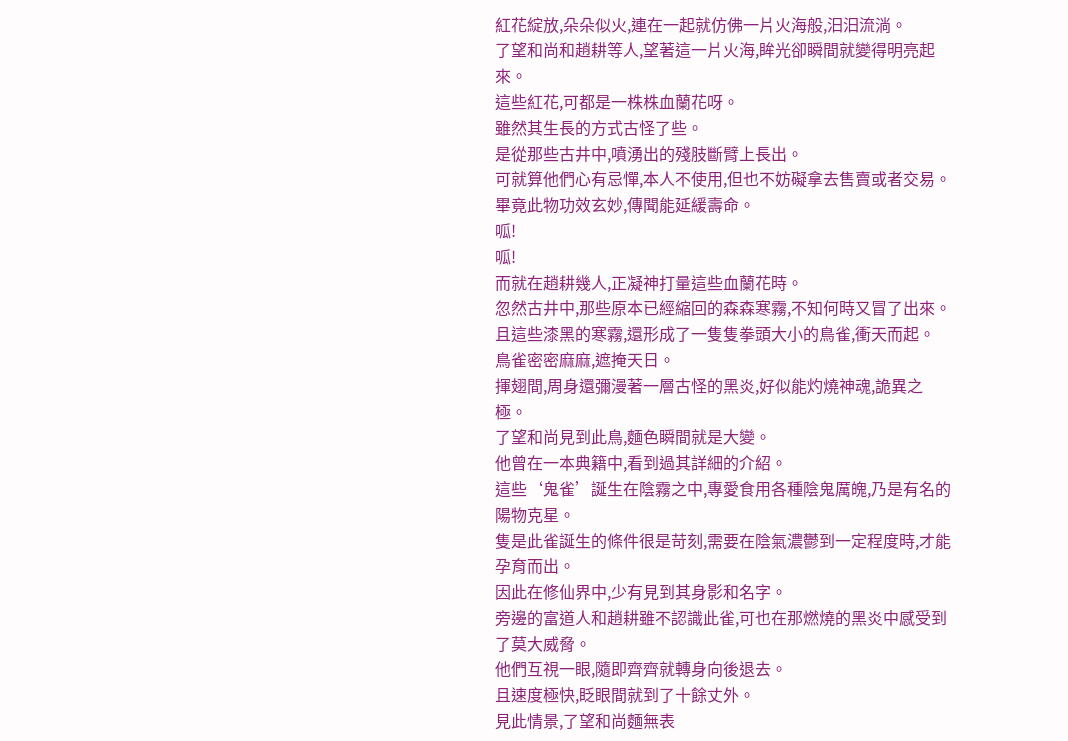紅花綻放,朵朵似火,連在一起就仿佛一片火海般,汩汩流淌。
了望和尚和趙耕等人,望著這一片火海,眸光卻瞬間就變得明亮起來。
這些紅花,可都是一株株血蘭花呀。
雖然其生長的方式古怪了些。
是從那些古井中,噴湧出的殘肢斷臂上長出。
可就算他們心有忌憚,本人不使用,但也不妨礙拿去售賣或者交易。
畢竟此物功效玄妙,傳聞能延緩壽命。
呱!
呱!
而就在趙耕幾人,正凝神打量這些血蘭花時。
忽然古井中,那些原本已經縮回的森森寒霧,不知何時又冒了出來。
且這些漆黑的寒霧,還形成了一隻隻拳頭大小的鳥雀,衝天而起。
鳥雀密密麻麻,遮掩天日。
揮翅間,周身還彌漫著一層古怪的黑炎,好似能灼燒神魂,詭異之極。
了望和尚見到此鳥,麵色瞬間就是大變。
他曾在一本典籍中,看到過其詳細的介紹。
這些‘鬼雀’誕生在陰霧之中,專愛食用各種陰鬼厲魄,乃是有名的陽物克星。
隻是此雀誕生的條件很是苛刻,需要在陰氣濃鬱到一定程度時,才能孕育而出。
因此在修仙界中,少有見到其身影和名字。
旁邊的富道人和趙耕雖不認識此雀,可也在那燃燒的黑炎中感受到了莫大威脅。
他們互視一眼,隨即齊齊就轉身向後退去。
且速度極快,眨眼間就到了十餘丈外。
見此情景,了望和尚麵無表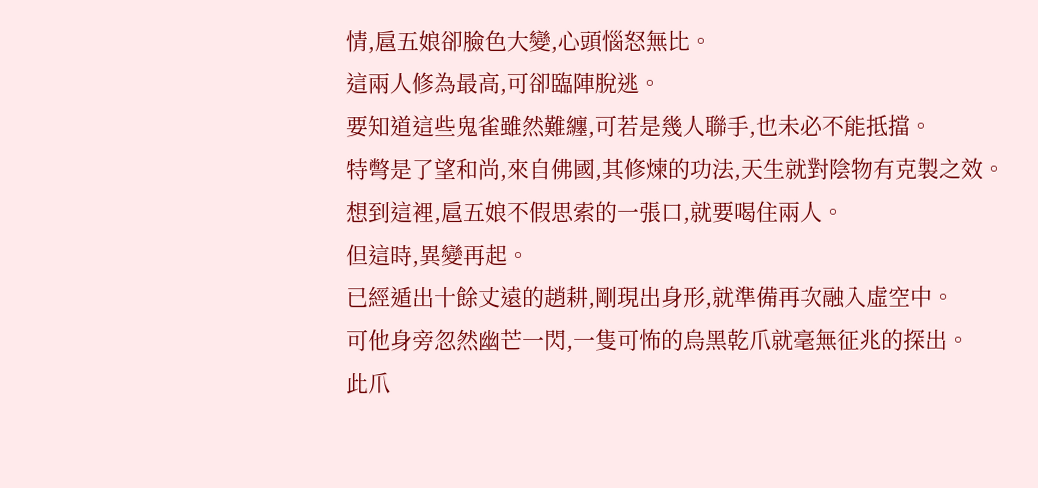情,扈五娘卻臉色大變,心頭惱怒無比。
這兩人修為最高,可卻臨陣脫逃。
要知道這些鬼雀雖然難纏,可若是幾人聯手,也未必不能抵擋。
特彆是了望和尚,來自佛國,其修煉的功法,天生就對陰物有克製之效。
想到這裡,扈五娘不假思索的一張口,就要喝住兩人。
但這時,異變再起。
已經遁出十餘丈遠的趙耕,剛現出身形,就準備再次融入虛空中。
可他身旁忽然幽芒一閃,一隻可怖的烏黑乾爪就毫無征兆的探出。
此爪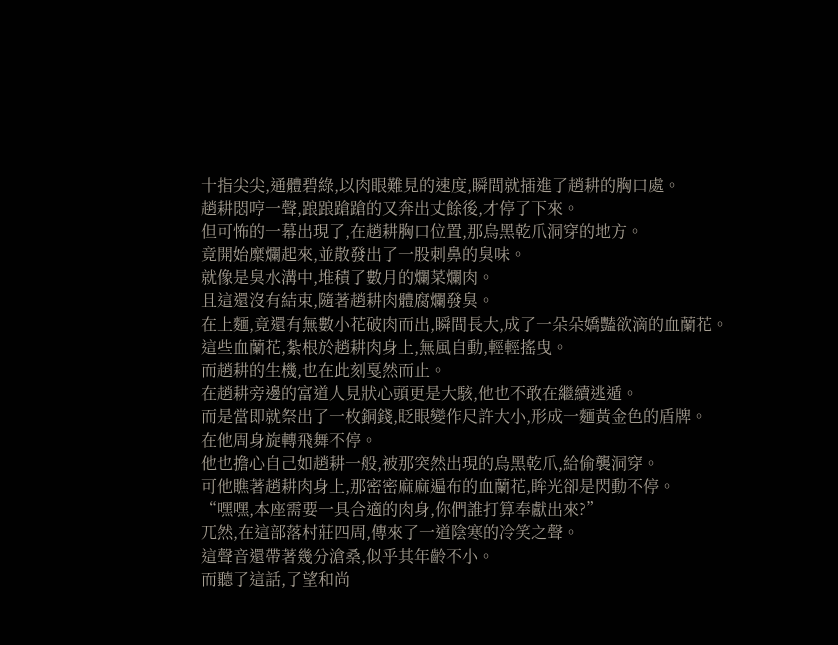十指尖尖,通體碧綠,以肉眼難見的速度,瞬間就插進了趙耕的胸口處。
趙耕悶哼一聲,踉踉蹌蹌的又奔出丈餘後,才停了下來。
但可怖的一幕出現了,在趙耕胸口位置,那烏黑乾爪洞穿的地方。
竟開始糜爛起來,並散發出了一股刺鼻的臭味。
就像是臭水溝中,堆積了數月的爛菜爛肉。
且這還沒有結束,隨著趙耕肉體腐爛發臭。
在上麵,竟還有無數小花破肉而出,瞬間長大,成了一朵朵嬌豔欲滴的血蘭花。
這些血蘭花,紮根於趙耕肉身上,無風自動,輕輕搖曳。
而趙耕的生機,也在此刻戛然而止。
在趙耕旁邊的富道人見狀心頭更是大駭,他也不敢在繼續逃遁。
而是當即就祭出了一枚銅錢,眨眼變作尺許大小,形成一麵黃金色的盾牌。
在他周身旋轉飛舞不停。
他也擔心自己如趙耕一般,被那突然出現的烏黑乾爪,給偷襲洞穿。
可他瞧著趙耕肉身上,那密密麻麻遍布的血蘭花,眸光卻是閃動不停。
“嘿嘿,本座需要一具合適的肉身,你們誰打算奉獻出來?”
兀然,在這部落村莊四周,傳來了一道陰寒的冷笑之聲。
這聲音還帶著幾分滄桑,似乎其年齡不小。
而聽了這話,了望和尚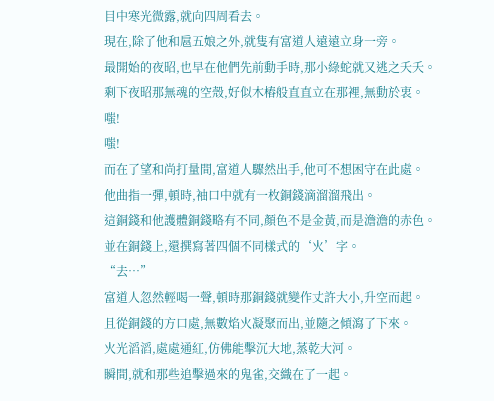目中寒光微露,就向四周看去。
現在,除了他和扈五娘之外,就隻有富道人遠遠立身一旁。
最開始的夜昭,也早在他們先前動手時,那小綠蛇就又逃之夭夭。
剩下夜昭那無魂的空殼,好似木樁般直直立在那裡,無動於衷。
嗤!
嗤!
而在了望和尚打量間,富道人驟然出手,他可不想困守在此處。
他曲指一彈,頓時,袖口中就有一枚銅錢滴溜溜飛出。
這銅錢和他護體銅錢略有不同,顏色不是金黃,而是澹澹的赤色。
並在銅錢上,還撰寫著四個不同樣式的‘火’字。
“去…”
富道人忽然輕喝一聲,頓時那銅錢就變作丈許大小,升空而起。
且從銅錢的方口處,無數焰火凝聚而出,並隨之傾瀉了下來。
火光滔滔,處處通紅,仿佛能擊沉大地,蒸乾大河。
瞬間,就和那些追擊過來的鬼雀,交織在了一起。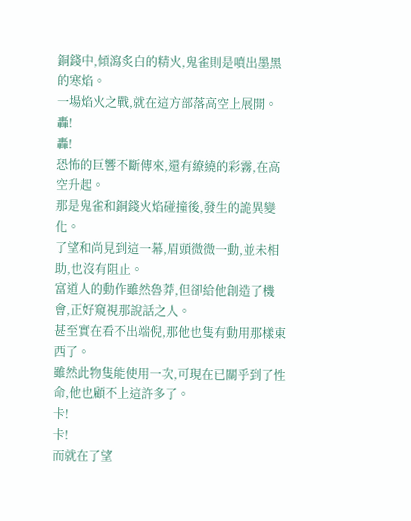銅錢中,傾瀉炙白的精火,鬼雀則是噴出墨黑的寒焰。
一場焰火之戰,就在這方部落高空上展開。
轟!
轟!
恐怖的巨響不斷傳來,還有繚繞的彩霧,在高空升起。
那是鬼雀和銅錢火焰碰撞後,發生的詭異變化。
了望和尚見到這一幕,眉頭微微一動,並未相助,也沒有阻止。
富道人的動作雖然魯莽,但卻給他創造了機會,正好窺視那說話之人。
甚至實在看不出端倪,那他也隻有動用那樣東西了。
雖然此物隻能使用一次,可現在已關乎到了性命,他也顧不上這許多了。
卡!
卡!
而就在了望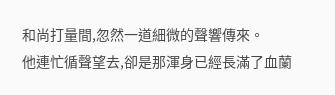和尚打量間,忽然一道細微的聲響傳來。
他連忙循聲望去,卻是那渾身已經長滿了血蘭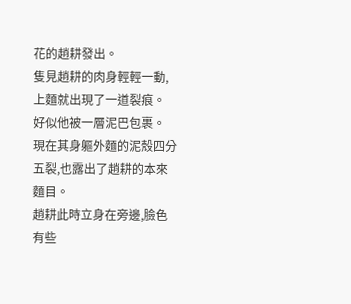花的趙耕發出。
隻見趙耕的肉身輕輕一動,上麵就出現了一道裂痕。
好似他被一層泥巴包裹。
現在其身軀外麵的泥殼四分五裂,也露出了趙耕的本來麵目。
趙耕此時立身在旁邊,臉色有些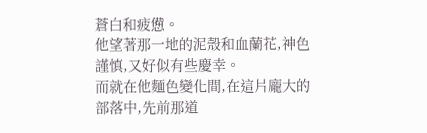蒼白和疲憊。
他望著那一地的泥殼和血蘭花,神色謹慎,又好似有些慶幸。
而就在他麵色變化間,在這片龐大的部落中,先前那道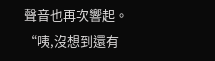聲音也再次響起。
“咦,沒想到還有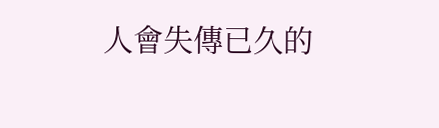人會失傳已久的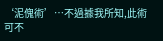‘泥傀術’…不過據我所知,此術可不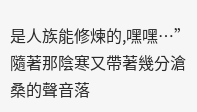是人族能修煉的,嘿嘿…”
隨著那陰寒又帶著幾分滄桑的聲音落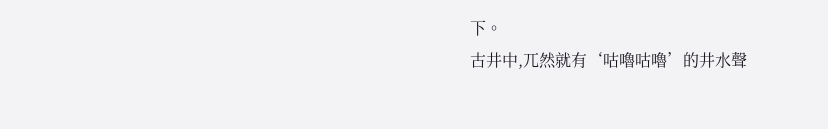下。
古井中,兀然就有‘咕嚕咕嚕’的井水聲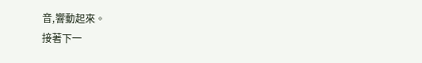音,響動起來。
接著下一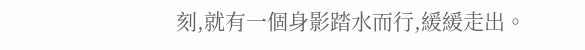刻,就有一個身影踏水而行,緩緩走出。